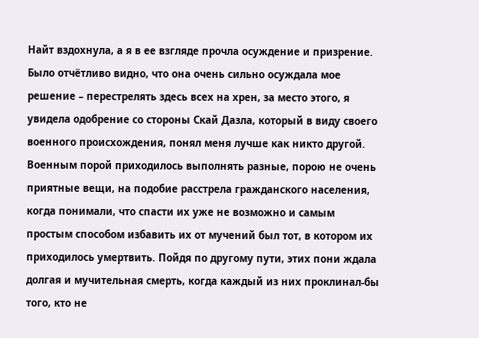Найт вздохнула, а я в ее взгляде прочла осуждение и призрение. Было отчётливо видно, что она очень сильно осуждала мое решение – перестрелять здесь всех на хрен, за место этого, я увидела одобрение со стороны Скай Дазла, который в виду своего военного происхождения, понял меня лучше как никто другой. Военным порой приходилось выполнять разные, порою не очень приятные вещи, на подобие расстрела гражданского населения, когда понимали, что спасти их уже не возможно и самым простым способом избавить их от мучений был тот, в котором их приходилось умертвить. Пойдя по другому пути, этих пони ждала долгая и мучительная смерть, когда каждый из них проклинал-бы того, кто не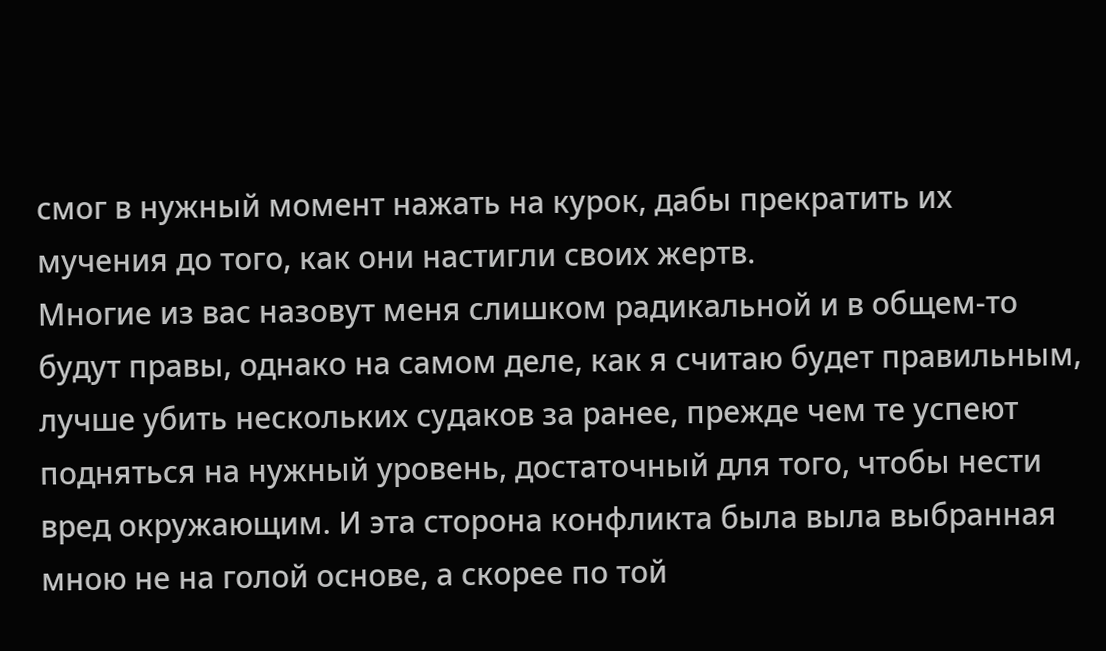смог в нужный момент нажать на курок, дабы прекратить их мучения до того, как они настигли своих жертв.
Многие из вас назовут меня слишком радикальной и в общем-то будут правы, однако на самом деле, как я считаю будет правильным, лучше убить нескольких судаков за ранее, прежде чем те успеют подняться на нужный уровень, достаточный для того, чтобы нести вред окружающим. И эта сторона конфликта была выла выбранная мною не на голой основе, а скорее по той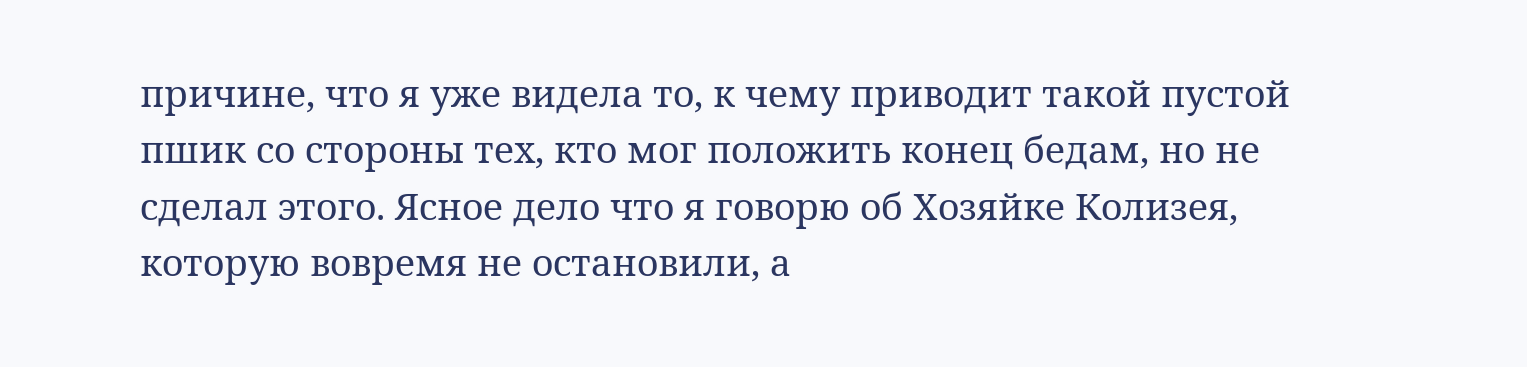причине, что я уже видела то, к чему приводит такой пустой пшик со стороны тех, кто мог положить конец бедам, но не сделал этого. Ясное дело что я говорю об Хозяйке Колизея, которую вовремя не остановили, а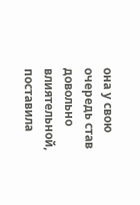она у свою очередь став довольно влиятельной, поставила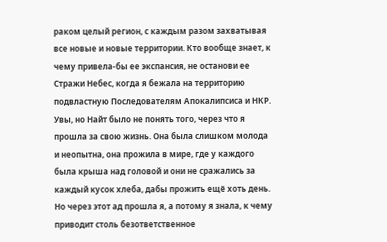раком целый регион, с каждым разом захватывая все новые и новые территории. Кто вообще знает, к чему привела-бы ее экспансия, не останови ее Стражи Небес, когда я бежала на территорию подвластную Последователям Апокалипсиса и НКР.
Увы, но Найт было не понять того, через что я прошла за свою жизнь. Она была слишком молода и неопытна, она прожила в мире, где у каждого была крыша над головой и они не сражались за каждый кусок хлеба, дабы прожить ещё хоть день. Но через этот ад прошла я, а потому я знала, к чему приводит столь безответственное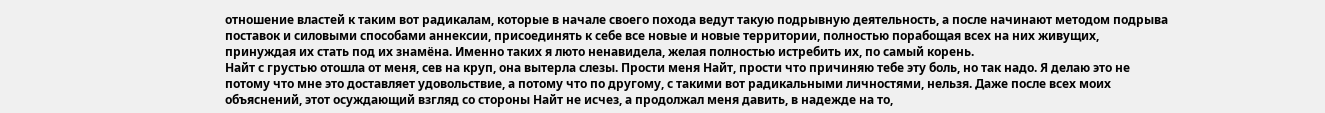отношение властей к таким вот радикалам, которые в начале своего похода ведут такую подрывную деятельность, а после начинают методом подрыва поставок и силовыми способами аннексии, присоединять к себе все новые и новые территории, полностью порабощая всех на них живущих, принуждая их стать под их знамёна. Именно таких я люто ненавидела, желая полностью истребить их, по самый корень.
Найт с грустью отошла от меня, сев на круп, она вытерла слезы. Прости меня Найт, прости что причиняю тебе эту боль, но так надо. Я делаю это не потому что мне это доставляет удовольствие, а потому что по другому, с такими вот радикальными личностями, нельзя. Даже после всех моих объяснений, этот осуждающий взгляд со стороны Найт не исчез, а продолжал меня давить, в надежде на то,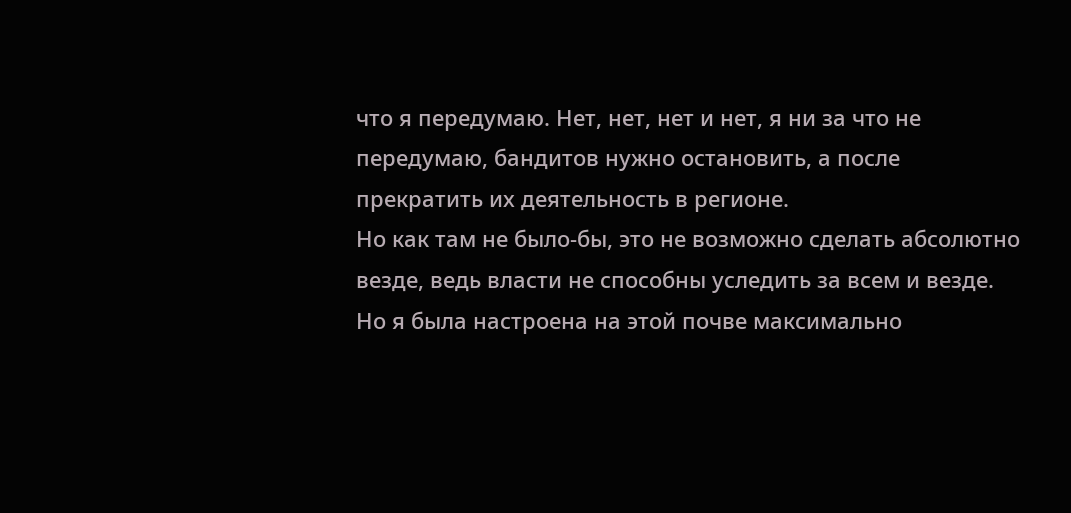что я передумаю. Нет, нет, нет и нет, я ни за что не передумаю, бандитов нужно остановить, а после прекратить их деятельность в регионе.
Но как там не было-бы, это не возможно сделать абсолютно везде, ведь власти не способны уследить за всем и везде. Но я была настроена на этой почве максимально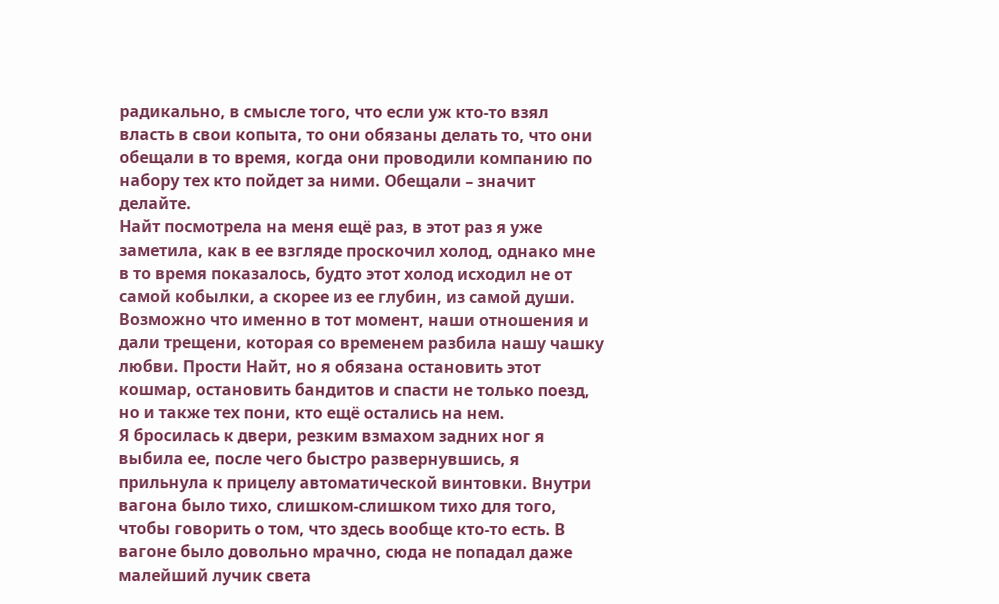радикально, в смысле того, что если уж кто-то взял власть в свои копыта, то они обязаны делать то, что они обещали в то время, когда они проводили компанию по набору тех кто пойдет за ними. Обещали – значит делайте.
Найт посмотрела на меня ещё раз, в этот раз я уже заметила, как в ее взгляде проскочил холод, однако мне в то время показалось, будто этот холод исходил не от самой кобылки, а скорее из ее глубин, из самой души. Возможно что именно в тот момент, наши отношения и дали трещени, которая со временем разбила нашу чашку любви. Прости Найт, но я обязана остановить этот кошмар, остановить бандитов и спасти не только поезд, но и также тех пони, кто ещё остались на нем.
Я бросилась к двери, резким взмахом задних ног я выбила ее, после чего быстро развернувшись, я прильнула к прицелу автоматической винтовки. Внутри вагона было тихо, слишком-слишком тихо для того, чтобы говорить о том, что здесь вообще кто-то есть. В вагоне было довольно мрачно, сюда не попадал даже малейший лучик света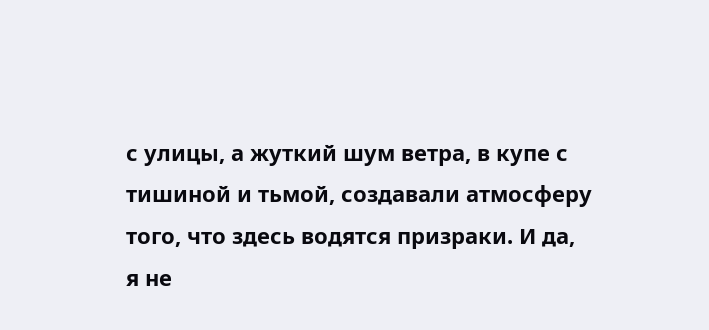с улицы, а жуткий шум ветра, в купе с тишиной и тьмой, создавали атмосферу того, что здесь водятся призраки. И да, я не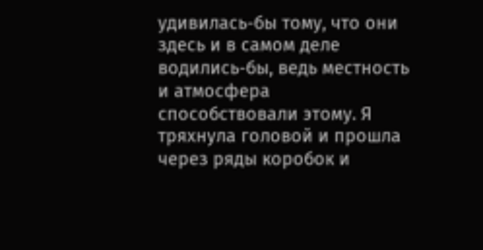удивилась-бы тому, что они здесь и в самом деле водились-бы, ведь местность и атмосфера способствовали этому. Я тряхнула головой и прошла через ряды коробок и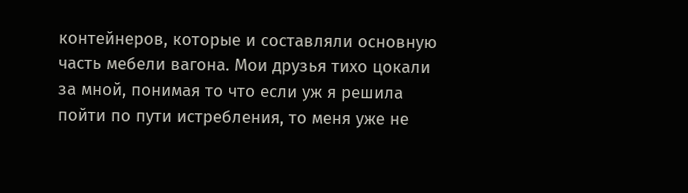контейнеров, которые и составляли основную часть мебели вагона. Мои друзья тихо цокали за мной, понимая то что если уж я решила пойти по пути истребления, то меня уже не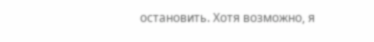остановить. Хотя возможно, я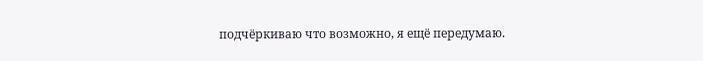подчёркиваю что возможно, я ещё передумаю.